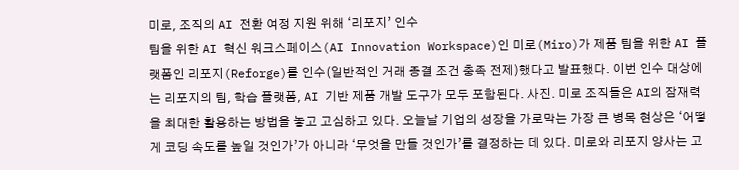미로, 조직의 AI 전환 여정 지원 위해 ‘리포지’ 인수
팀을 위한 AI 혁신 워크스페이스(AI Innovation Workspace)인 미로(Miro)가 제품 팀을 위한 AI 플랫폼인 리포지(Reforge)를 인수(일반적인 거래 종결 조건 충족 전제)했다고 발표했다. 이번 인수 대상에는 리포지의 팀, 학습 플랫폼, AI 기반 제품 개발 도구가 모두 포함된다. 사진. 미로 조직들은 AI의 잠재력을 최대한 활용하는 방법을 놓고 고심하고 있다. 오늘날 기업의 성장을 가로막는 가장 큰 병목 현상은 ‘어떻게 코딩 속도를 높일 것인가’가 아니라 ‘무엇을 만들 것인가’를 결정하는 데 있다. 미로와 리포지 양사는 고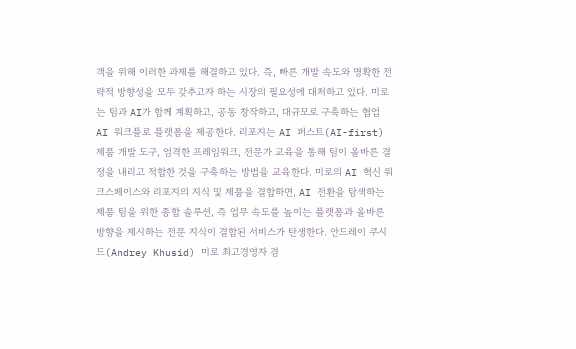객을 위해 이러한 과제를 해결하고 있다. 즉, 빠른 개발 속도와 명확한 전략적 방향성을 모두 갖추고자 하는 시장의 필요성에 대처하고 있다. 미로는 팀과 AI가 함께 계획하고, 공동 창작하고, 대규모로 구축하는 협업 AI 워크플로 플랫폼을 제공한다. 리포지는 AI 퍼스트(AI-first) 제품 개발 도구, 엄격한 프레임워크, 전문가 교육을 통해 팀이 올바른 결정을 내리고 적합한 것을 구축하는 방법을 교육한다. 미로의 AI 혁신 워크스페이스와 리포지의 지식 및 제품을 결합하면, AI 전환을 탐색하는 제품 팀을 위한 종합 솔루션, 즉 업무 속도를 높이는 플랫폼과 올바른 방향을 제시하는 전문 지식이 결합된 서비스가 탄생한다. 안드레이 쿠시드(Andrey Khusid) 미로 최고경영자 겸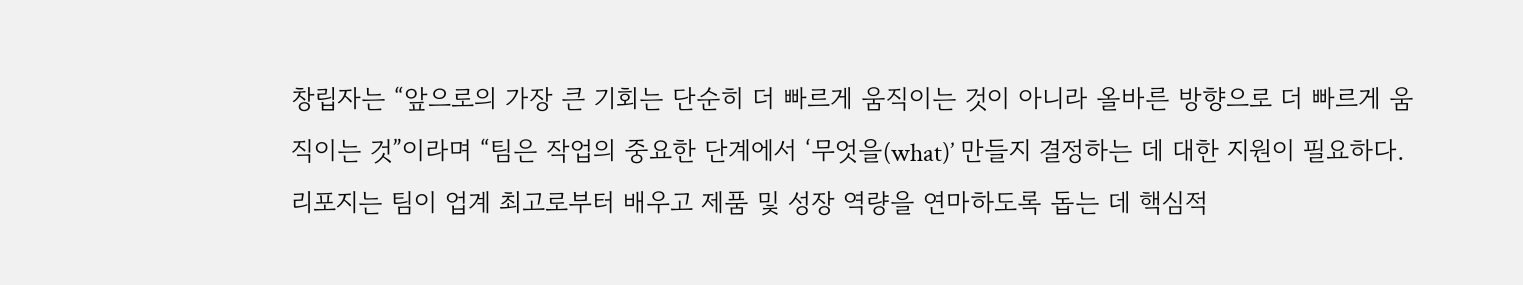창립자는 “앞으로의 가장 큰 기회는 단순히 더 빠르게 움직이는 것이 아니라 올바른 방향으로 더 빠르게 움직이는 것”이라며 “팀은 작업의 중요한 단계에서 ‘무엇을(what)’ 만들지 결정하는 데 대한 지원이 필요하다. 리포지는 팀이 업계 최고로부터 배우고 제품 및 성장 역량을 연마하도록 돕는 데 핵심적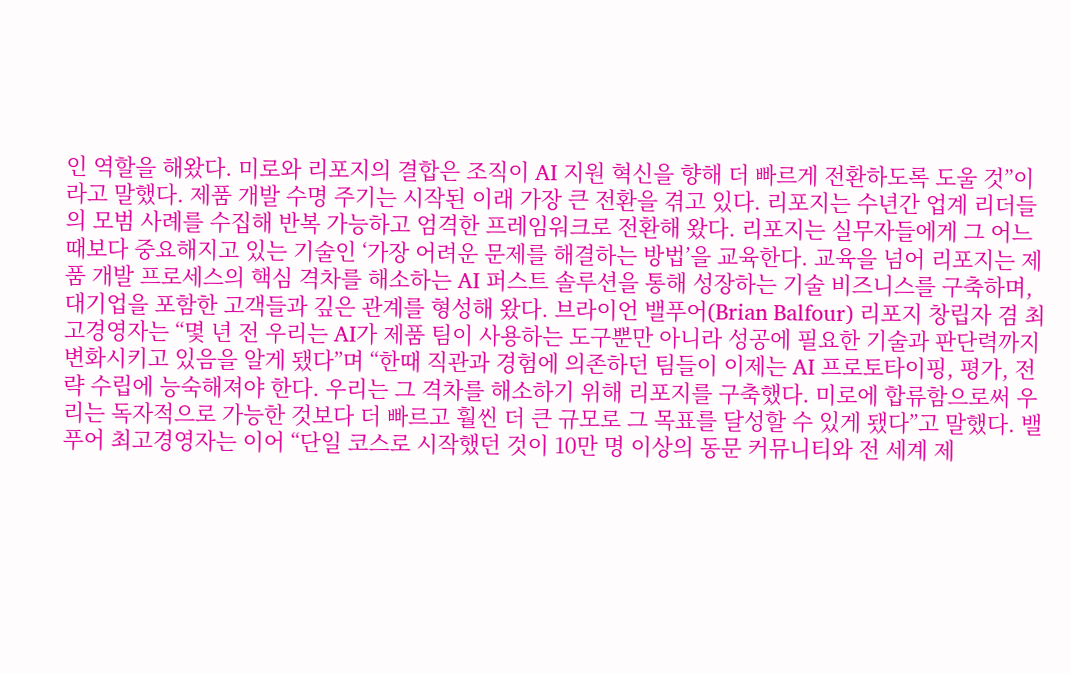인 역할을 해왔다. 미로와 리포지의 결합은 조직이 AI 지원 혁신을 향해 더 빠르게 전환하도록 도울 것”이라고 말했다. 제품 개발 수명 주기는 시작된 이래 가장 큰 전환을 겪고 있다. 리포지는 수년간 업계 리더들의 모범 사례를 수집해 반복 가능하고 엄격한 프레임워크로 전환해 왔다. 리포지는 실무자들에게 그 어느 때보다 중요해지고 있는 기술인 ‘가장 어려운 문제를 해결하는 방법’을 교육한다. 교육을 넘어 리포지는 제품 개발 프로세스의 핵심 격차를 해소하는 AI 퍼스트 솔루션을 통해 성장하는 기술 비즈니스를 구축하며, 대기업을 포함한 고객들과 깊은 관계를 형성해 왔다. 브라이언 밸푸어(Brian Balfour) 리포지 창립자 겸 최고경영자는 “몇 년 전 우리는 AI가 제품 팀이 사용하는 도구뿐만 아니라 성공에 필요한 기술과 판단력까지 변화시키고 있음을 알게 됐다”며 “한때 직관과 경험에 의존하던 팀들이 이제는 AI 프로토타이핑, 평가, 전략 수립에 능숙해져야 한다. 우리는 그 격차를 해소하기 위해 리포지를 구축했다. 미로에 합류함으로써 우리는 독자적으로 가능한 것보다 더 빠르고 훨씬 더 큰 규모로 그 목표를 달성할 수 있게 됐다”고 말했다. 밸푸어 최고경영자는 이어 “단일 코스로 시작했던 것이 10만 명 이상의 동문 커뮤니티와 전 세계 제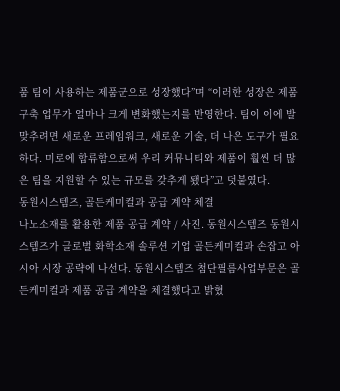품 팀이 사용하는 제품군으로 성장했다”며 “이러한 성장은 제품 구축 업무가 얼마나 크게 변화했는지를 반영한다. 팀이 이에 발맞추려면 새로운 프레임워크, 새로운 기술, 더 나은 도구가 필요하다. 미로에 합류함으로써 우리 커뮤니티와 제품이 훨씬 더 많은 팀을 지원할 수 있는 규모를 갖추게 됐다”고 덧붙였다.
동원시스템즈, 골든케미컬과 공급 계약 체결
나노소재를 활용한 제품 공급 계약 / 사진. 동원시스템즈 동원시스템즈가 글로벌 화학소재 솔루션 기업 골든케미컬과 손잡고 아시아 시장 공략에 나선다. 동원시스템즈 첨단필름사업부문은 골든케미컬과 제품 공급 계약을 체결했다고 밝혔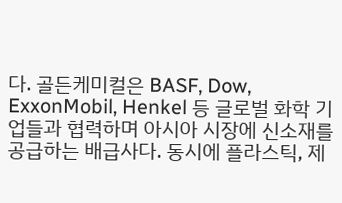다. 골든케미컬은 BASF, Dow, ExxonMobil, Henkel 등 글로벌 화학 기업들과 협력하며 아시아 시장에 신소재를 공급하는 배급사다. 동시에 플라스틱, 제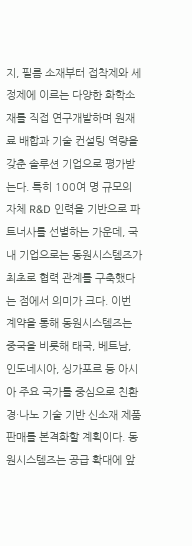지, 필름 소재부터 접착제와 세정제에 이르는 다양한 화학소재를 직접 연구개발하며 원재료 배합과 기술 컨설팅 역량을 갖춘 솔루션 기업으로 평가받는다. 특히 100여 명 규모의 자체 R&D 인력을 기반으로 파트너사를 선별하는 가운데, 국내 기업으로는 동원시스템즈가 최초로 협력 관계를 구축했다는 점에서 의미가 크다. 이번 계약을 통해 동원시스템즈는 중국을 비롯해 태국, 베트남, 인도네시아, 싱가포르 등 아시아 주요 국가를 중심으로 친환경·나노 기술 기반 신소재 제품 판매를 본격화할 계획이다. 동원시스템즈는 공급 확대에 앞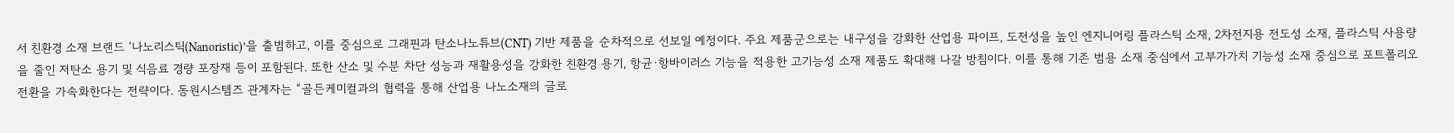서 친환경 소재 브랜드 ‘나노리스틱(Nanoristic)’을 출범하고, 이를 중심으로 그래핀과 탄소나노튜브(CNT) 기반 제품을 순차적으로 선보일 예정이다. 주요 제품군으로는 내구성을 강화한 산업용 파이프, 도전성을 높인 엔지니어링 플라스틱 소재, 2차전지용 전도성 소재, 플라스틱 사용량을 줄인 저탄소 용기 및 식음료 경량 포장재 등이 포함된다. 또한 산소 및 수분 차단 성능과 재활용성을 강화한 친환경 용기, 항균·항바이러스 기능을 적용한 고기능성 소재 제품도 확대해 나갈 방침이다. 이를 통해 기존 범용 소재 중심에서 고부가가치 기능성 소재 중심으로 포트폴리오 전환을 가속화한다는 전략이다. 동원시스템즈 관계자는 “골든케미컬과의 협력을 통해 산업용 나노소재의 글로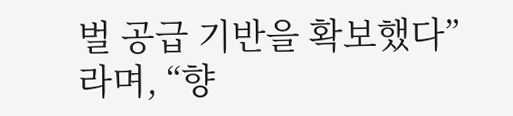벌 공급 기반을 확보했다”라며, “향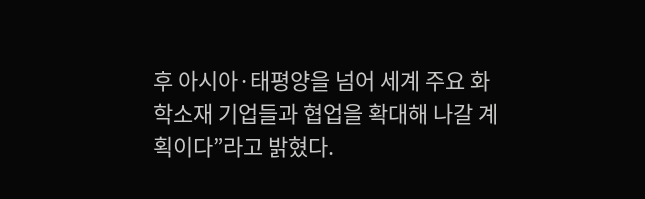후 아시아·태평양을 넘어 세계 주요 화학소재 기업들과 협업을 확대해 나갈 계획이다”라고 밝혔다.